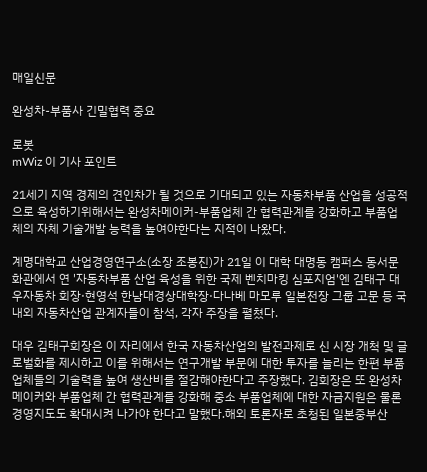매일신문

완성차-부품사 긴밀협력 중요

로봇
mWiz 이 기사 포인트

21세기 지역 경제의 견인차가 될 것으로 기대되고 있는 자동차부품 산업을 성공적으로 육성하기위해서는 완성차메이커-부품업체 간 협력관계를 강화하고 부품업체의 자체 기술개발 능력을 높여야한다는 지적이 나왔다.

계명대학교 산업경영연구소(소장 조봉진)가 21일 이 대학 대명동 캠퍼스 동서문화관에서 연 '자동차부품 산업 육성을 위한 국제 벤치마킹 심포지엄'엔 김태구 대우자동차 회장·현영석 한남대경상대학장·다나베 마모루 일본전장 그룹 고문 등 국내외 자동차산업 관계자들이 참석, 각자 주장을 펼쳤다.

대우 김태구회장은 이 자리에서 한국 자동차산업의 발전과제로 신 시장 개척 및 글로벌화를 제시하고 이를 위해서는 연구개발 부문에 대한 투자를 늘리는 한편 부품업체들의 기술력을 높여 생산비를 절감해야한다고 주장했다. 김회장은 또 완성차메이커와 부품업체 간 협력관계를 강화해 중소 부품업체에 대한 자금지원은 물론 경영지도도 확대시켜 나가야 한다고 말했다.해외 토론자로 초청된 일본중부산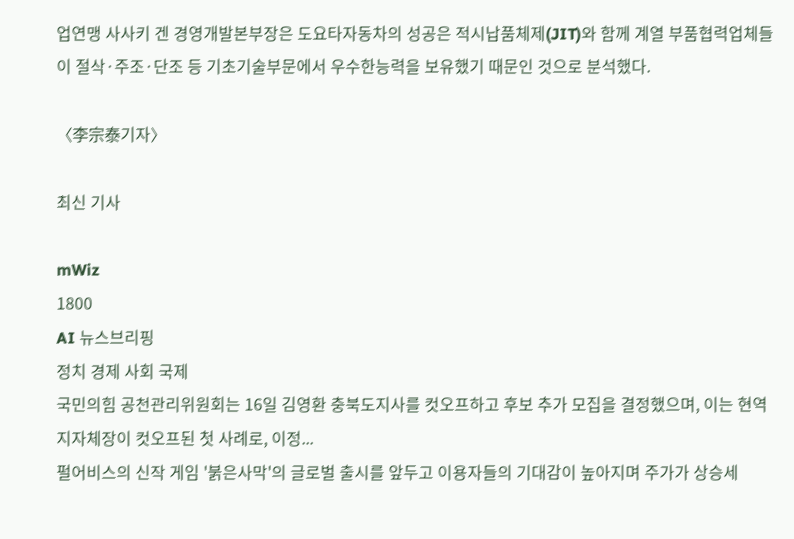업연맹 사사키 겐 경영개발본부장은 도요타자동차의 성공은 적시납품체제(JIT)와 함께 계열 부품협력업체들이 절삭·주조·단조 등 기초기술부문에서 우수한능력을 보유했기 때문인 것으로 분석했다.

〈李宗泰기자〉

최신 기사

mWiz
1800
AI 뉴스브리핑
정치 경제 사회 국제
국민의힘 공천관리위원회는 16일 김영환 충북도지사를 컷오프하고 후보 추가 모집을 결정했으며, 이는 현역 지자체장이 컷오프된 첫 사례로, 이정...
펄어비스의 신작 게임 '붉은사막'의 글로벌 출시를 앞두고 이용자들의 기대감이 높아지며 주가가 상승세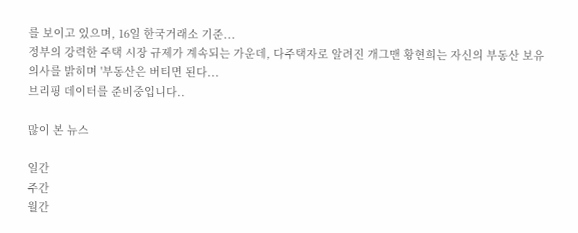를 보이고 있으며, 16일 한국거래소 기준...
정부의 강력한 주택 시장 규제가 계속되는 가운데, 다주택자로 알려진 개그맨 황현희는 자신의 부동산 보유 의사를 밝히며 '부동산은 버티면 된다...
브리핑 데이터를 준비중입니다..

많이 본 뉴스

일간
주간
월간